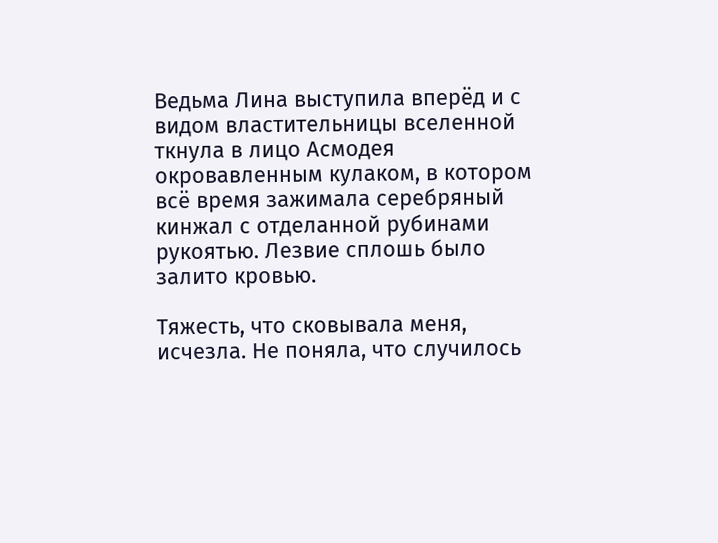Ведьма Лина выступила вперёд и с видом властительницы вселенной ткнула в лицо Асмодея окровавленным кулаком, в котором всё время зажимала серебряный кинжал с отделанной рубинами рукоятью. Лезвие сплошь было залито кровью.

Тяжесть, что сковывала меня, исчезла. Не поняла, что случилось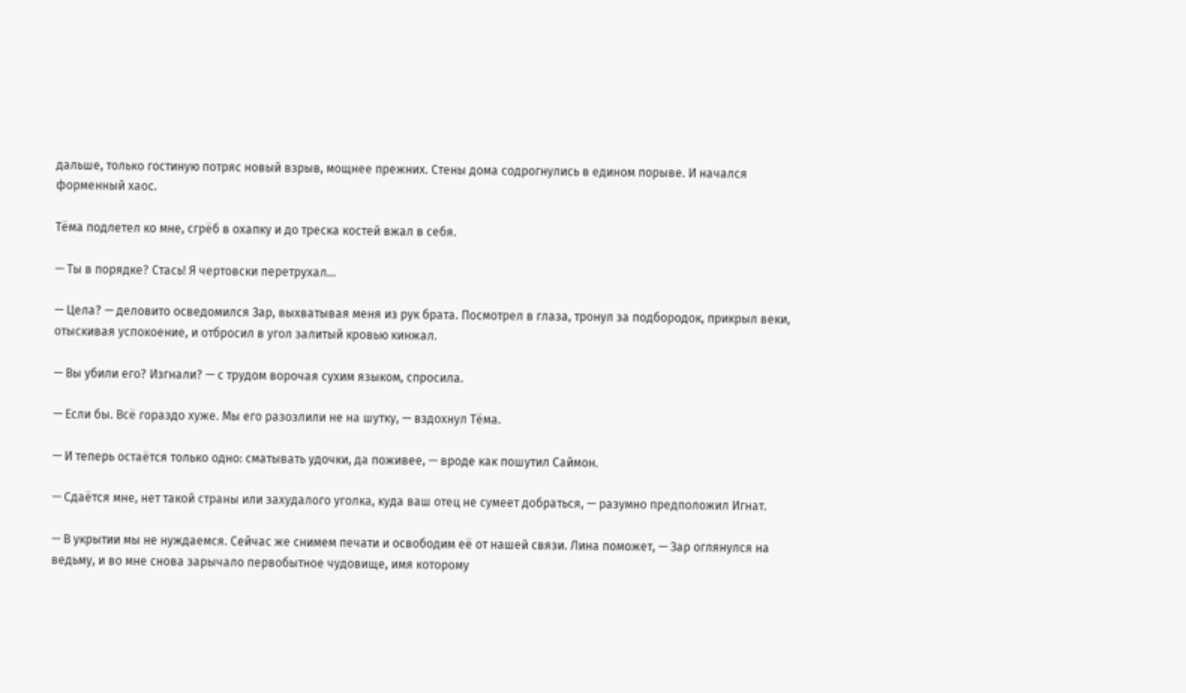дальше, только гостиную потряс новый взрыв, мощнее прежних. Стены дома содрогнулись в едином порыве. И начался форменный хаос.

Тёма подлетел ко мне, сгрёб в охапку и до треска костей вжал в себя.

— Ты в порядке? Стась! Я чертовски перетрухал...

— Цела? — деловито осведомился Зар, выхватывая меня из рук брата. Посмотрел в глаза, тронул за подбородок, прикрыл веки, отыскивая успокоение, и отбросил в угол залитый кровью кинжал.

— Вы убили его? Изгнали? — с трудом ворочая сухим языком, спросила.

— Если бы. Всё гораздо хуже. Мы его разозлили не на шутку, — вздохнул Тёма.

— И теперь остаётся только одно: сматывать удочки, да поживее, — вроде как пошутил Саймон.

— Сдаётся мне, нет такой страны или захудалого уголка, куда ваш отец не сумеет добраться, — разумно предположил Игнат.

— В укрытии мы не нуждаемся. Сейчас же снимем печати и освободим её от нашей связи. Лина поможет, — Зар оглянулся на ведьму, и во мне снова зарычало первобытное чудовище, имя которому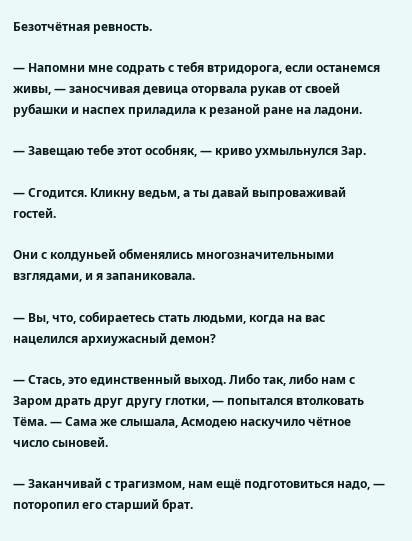Безотчётная ревность.

— Напомни мне содрать с тебя втридорога, если останемся живы, — заносчивая девица оторвала рукав от своей рубашки и наспех приладила к резаной ране на ладони.

— Завещаю тебе этот особняк, — криво ухмыльнулся Зар.

— Сгодится. Кликну ведьм, а ты давай выпроваживай гостей.

Они с колдуньей обменялись многозначительными взглядами, и я запаниковала.

— Вы, что, собираетесь стать людьми, когда на вас нацелился архиужасный демон?

— Стась, это единственный выход. Либо так, либо нам с Заром драть друг другу глотки, — попытался втолковать Тёма. — Сама же слышала, Асмодею наскучило чётное число сыновей.

— Заканчивай с трагизмом, нам ещё подготовиться надо, — поторопил его старший брат.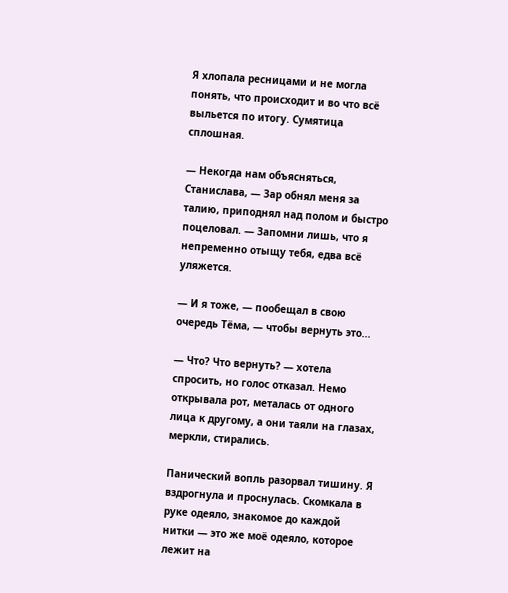Я хлопала ресницами и не могла понять, что происходит и во что всё выльется по итогу. Сумятица сплошная.

— Некогда нам объясняться, Станислава, — Зар обнял меня за талию, приподнял над полом и быстро поцеловал. — Запомни лишь, что я непременно отыщу тебя, едва всё уляжется.

— И я тоже, — пообещал в свою очередь Тёма, — чтобы вернуть это...

— Что? Что вернуть? — хотела спросить, но голос отказал. Немо открывала рот, металась от одного лица к другому, а они таяли на глазах, меркли, стирались.

Панический вопль разорвал тишину. Я вздрогнула и проснулась. Скомкала в руке одеяло, знакомое до каждой нитки — это же моё одеяло, которое лежит на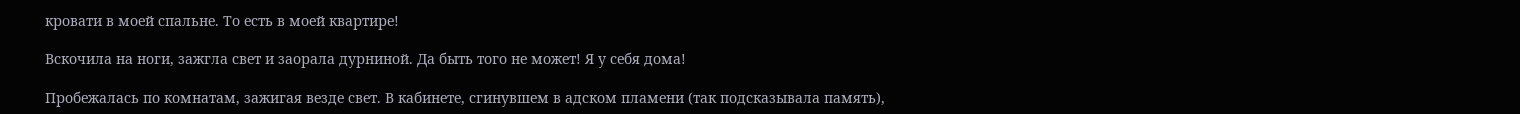кровати в моей спальне. То есть в моей квартире!

Вскочила на ноги, зажгла свет и заорала дурниной. Да быть того не может! Я у себя дома!

Пробежалась по комнатам, зажигая везде свет. В кабинете, сгинувшем в адском пламени (так подсказывала память),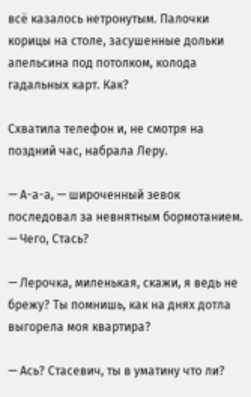всё казалось нетронутым. Палочки корицы на столе, засушенные дольки апельсина под потолком, колода гадальных карт. Как?

Схватила телефон и, не смотря на поздний час, набрала Леру.

— А-а-а, — широченный зевок последовал за невнятным бормотанием. — Чего, Стась?

— Лерочка, миленькая, скажи, я ведь не брежу? Ты помнишь, как на днях дотла выгорела моя квартира?

— Ась? Стасевич, ты в уматину что ли?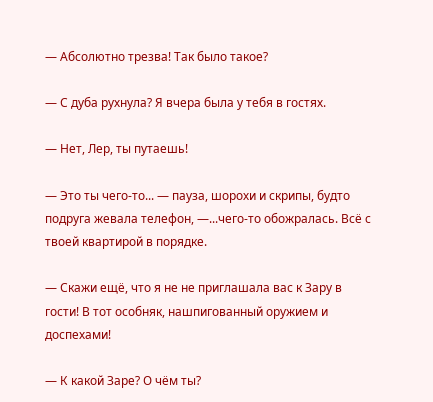— Абсолютно трезва! Так было такое?

— С дуба рухнула? Я вчера была у тебя в гостях.

— Нет, Лер, ты путаешь!

— Это ты чего-то... — пауза, шорохи и скрипы, будто подруга жевала телефон, —...чего-то обожралась. Всё с твоей квартирой в порядке.

— Скажи ещё, что я не не приглашала вас к Зару в гости! В тот особняк, нашпигованный оружием и доспехами!

— К какой Заре? О чём ты?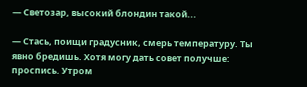— Светозар, высокий блондин такой...

— Стась, поищи градусник, смерь температуру. Ты явно бредишь. Хотя могу дать совет получше: проспись. Утром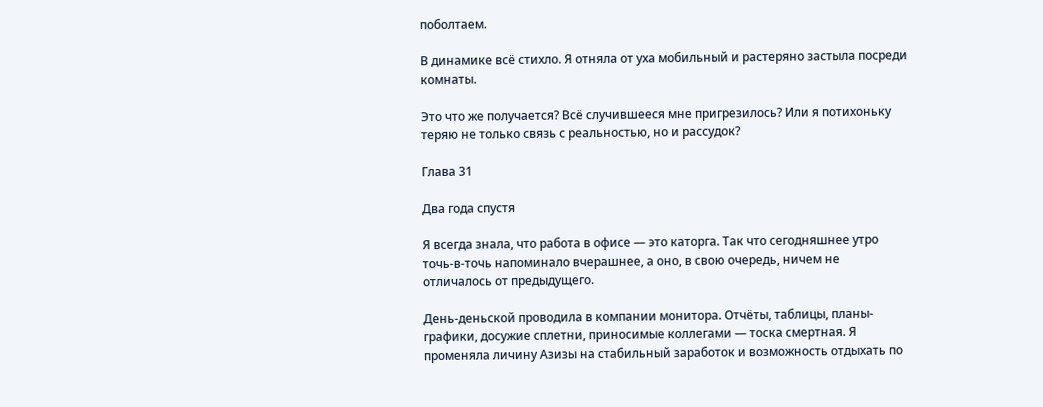поболтаем.

В динамике всё стихло. Я отняла от уха мобильный и растеряно застыла посреди комнаты.

Это что же получается? Всё случившееся мне пригрезилось? Или я потихоньку теряю не только связь с реальностью, но и рассудок?

Глава 31

Два года спустя

Я всегда знала, что работа в офисе — это каторга. Так что сегодняшнее утро точь-в-точь напоминало вчерашнее, а оно, в свою очередь, ничем не отличалось от предыдущего.

День-деньской проводила в компании монитора. Отчёты, таблицы, планы-графики, досужие сплетни, приносимые коллегами — тоска смертная. Я променяла личину Азизы на стабильный заработок и возможность отдыхать по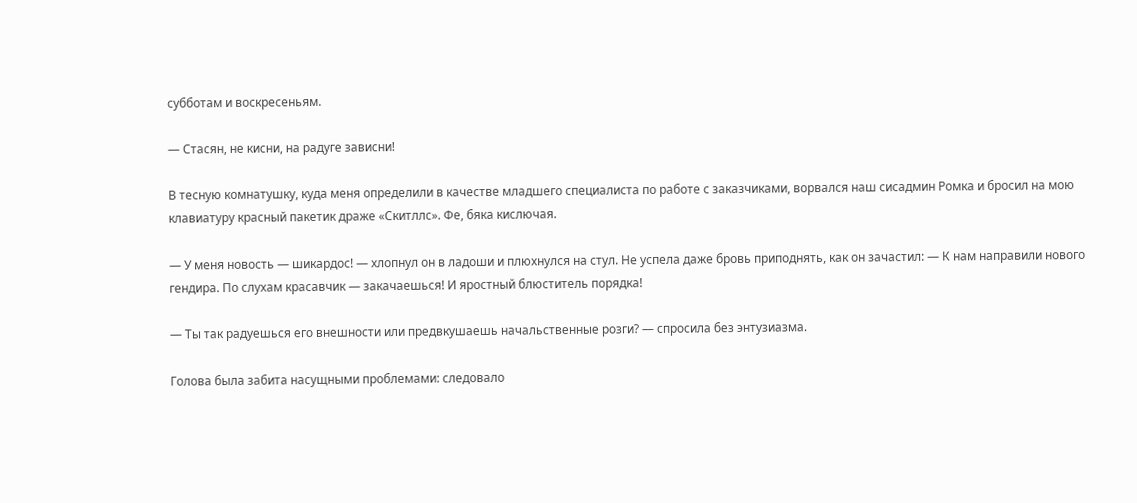субботам и воскресеньям.

— Стасян, не кисни, на радуге зависни!

В тесную комнатушку, куда меня определили в качестве младшего специалиста по работе с заказчиками, ворвался наш сисадмин Ромка и бросил на мою клавиатуру красный пакетик драже «Скитллс». Фе, бяка кислючая.

— У меня новость — шикардос! — хлопнул он в ладоши и плюхнулся на стул. Не успела даже бровь приподнять, как он зачастил: — К нам направили нового гендира. По слухам красавчик — закачаешься! И яростный блюститель порядка!

— Ты так радуешься его внешности или предвкушаешь начальственные розги? — спросила без энтузиазма.

Голова была забита насущными проблемами: следовало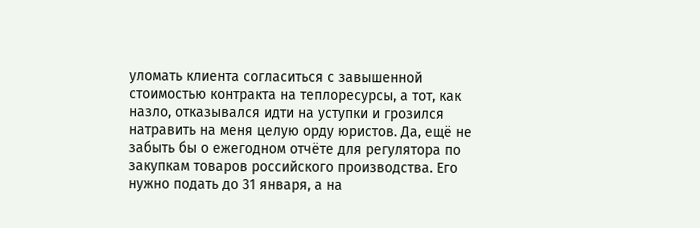уломать клиента согласиться с завышенной стоимостью контракта на теплоресурсы, а тот, как назло, отказывался идти на уступки и грозился натравить на меня целую орду юристов. Да, ещё не забыть бы о ежегодном отчёте для регулятора по закупкам товаров российского производства. Его нужно подать до 31 января, а на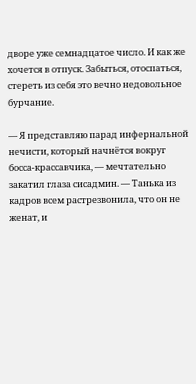дворе уже семнадцатое число. И как же хочется в отпуск. Забыться, отоспаться, стереть из себя это вечно недовольное бурчание.

— Я представляю парад инфернальной нечисти, который начнётся вокруг босса-крассавчика, — мечтательно закатил глаза сисадмин. — Танька из кадров всем растрезвонила, что он не женат, и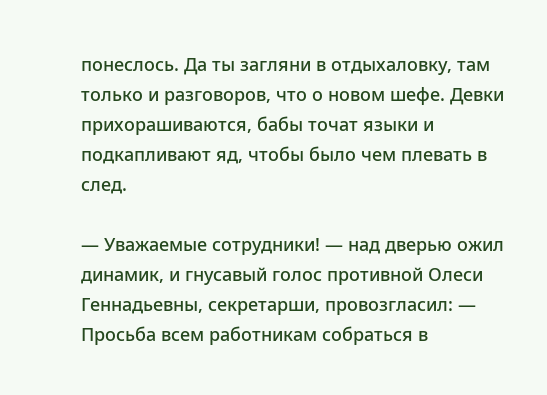понеслось. Да ты загляни в отдыхаловку, там только и разговоров, что о новом шефе. Девки прихорашиваются, бабы точат языки и подкапливают яд, чтобы было чем плевать в след.

— Уважаемые сотрудники! — над дверью ожил динамик, и гнусавый голос противной Олеси Геннадьевны, секретарши, провозгласил: — Просьба всем работникам собраться в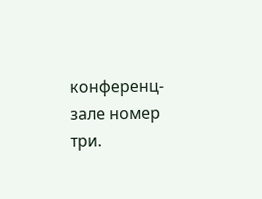конференц-зале номер три.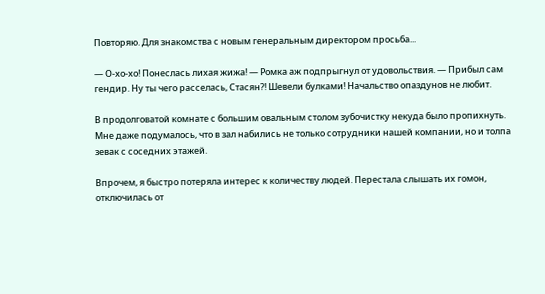Повторяю. Для знакомства с новым генеральным директором просьба...

— О-хо-хо! Понеслась лихая жижа! — Ромка аж подпрыгнул от удовольствия. — Прибыл сам гендир. Ну ты чего расселась, Стасян?! Шевели булками! Начальство опаздунов не любит.

В продолговатой комнате с большим овальным столом зубочистку некуда было пропихнуть. Мне даже подумалось, что в зал набились не только сотрудники нашей компании, но и толпа зевак с соседних этажей.

Впрочем, я быстро потеряла интерес к количеству людей. Перестала слышать их гомон, отключилась от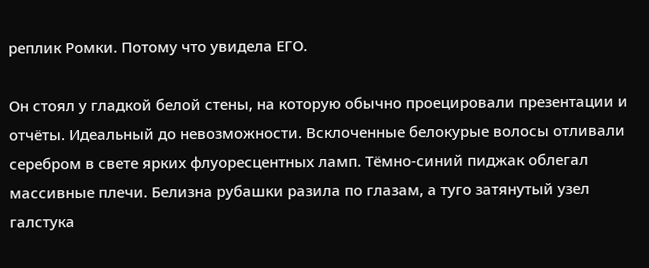реплик Ромки. Потому что увидела ЕГО.

Он стоял у гладкой белой стены, на которую обычно проецировали презентации и отчёты. Идеальный до невозможности. Всклоченные белокурые волосы отливали серебром в свете ярких флуоресцентных ламп. Тёмно-синий пиджак облегал массивные плечи. Белизна рубашки разила по глазам, а туго затянутый узел галстука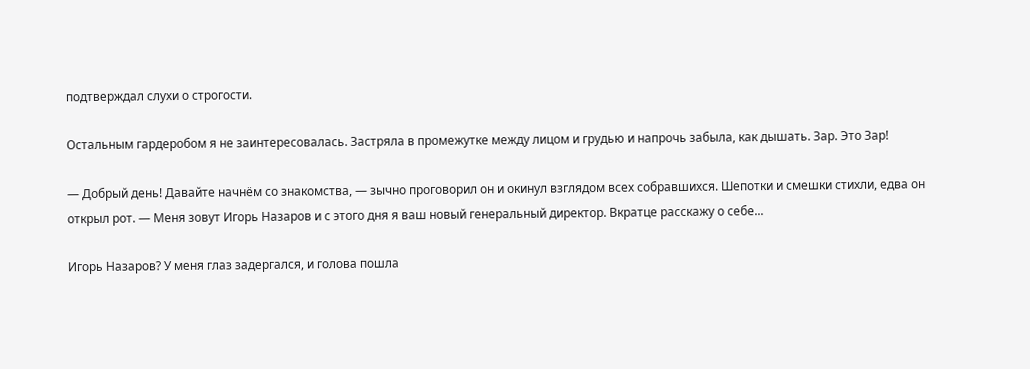подтверждал слухи о строгости.

Остальным гардеробом я не заинтересовалась. Застряла в промежутке между лицом и грудью и напрочь забыла, как дышать. Зар. Это Зар!

— Добрый день! Давайте начнём со знакомства, — зычно проговорил он и окинул взглядом всех собравшихся. Шепотки и смешки стихли, едва он открыл рот. — Меня зовут Игорь Назаров и с этого дня я ваш новый генеральный директор. Вкратце расскажу о себе...

Игорь Назаров? У меня глаз задергался, и голова пошла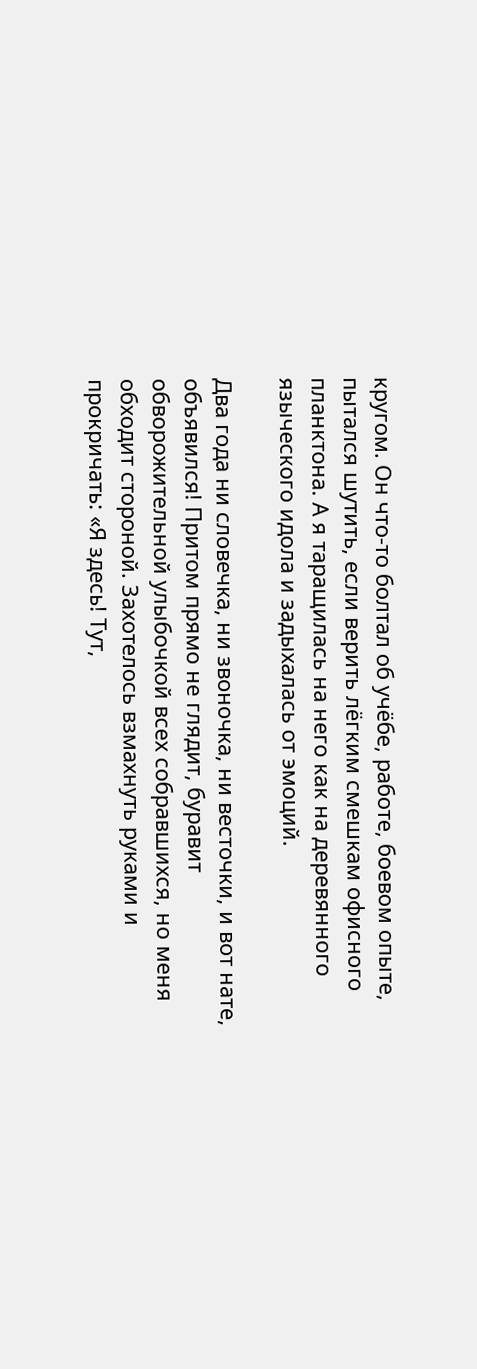кругом. Он что-то болтал об учёбе, работе, боевом опыте, пытался шутить, если верить лёгким смешкам офисного планктона. А я таращилась на него как на деревянного языческого идола и задыхалась от эмоций.

Два года ни словечка, ни звоночка, ни весточки, и вот нате, объявился! Притом прямо не глядит, буравит обворожительной улыбочкой всех собравшихся, но меня обходит стороной. Захотелось взмахнуть руками и прокричать: «Я здесь! Тут,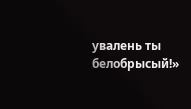увалень ты белобрысый!»